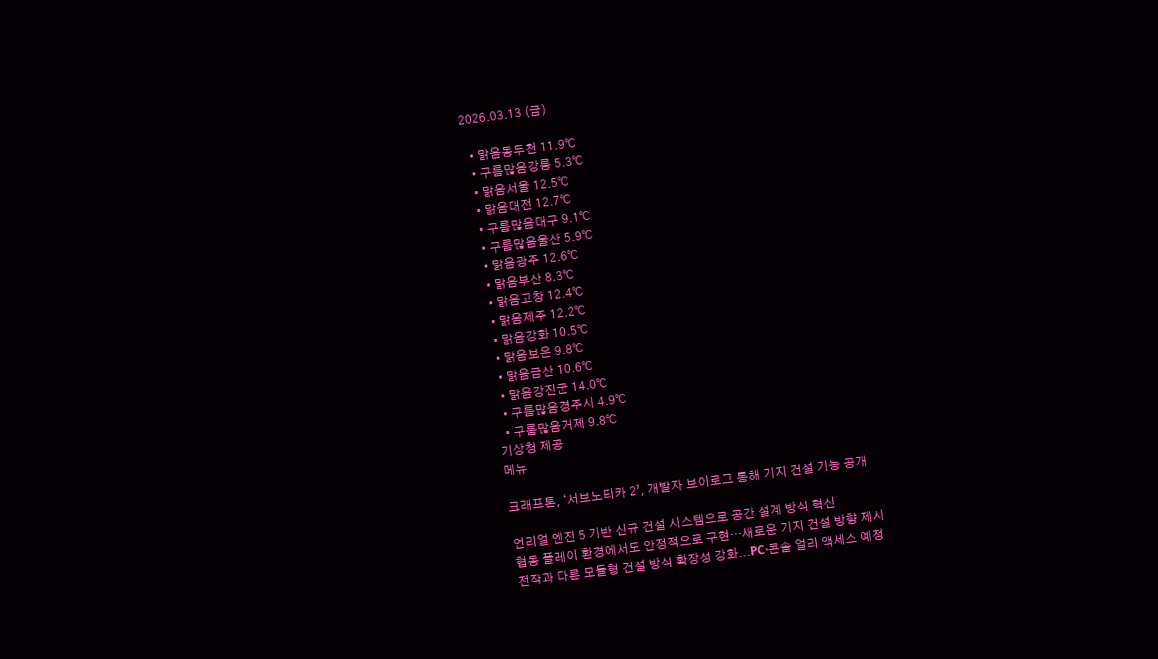2026.03.13 (금)

  • 맑음동두천 11.9℃
  • 구름많음강릉 5.3℃
  • 맑음서울 12.5℃
  • 맑음대전 12.7℃
  • 구름많음대구 9.1℃
  • 구름많음울산 5.9℃
  • 맑음광주 12.6℃
  • 맑음부산 8.3℃
  • 맑음고창 12.4℃
  • 맑음제주 12.2℃
  • 맑음강화 10.5℃
  • 맑음보은 9.8℃
  • 맑음금산 10.6℃
  • 맑음강진군 14.0℃
  • 구름많음경주시 4.9℃
  • 구름많음거제 9.8℃
기상청 제공
메뉴

크래프톤, ‘서브노티카 2’, 개발자 브이로그 통해 기지 건설 기능 공개

언리얼 엔진 5 기반 신규 건설 시스템으로 공간 설계 방식 혁신
협동 플레이 환경에서도 안정적으로 구현…새로운 기지 건설 방향 제시
전작과 다른 모듈형 건설 방식 확장성 강화...PC·콘솔 얼리 액세스 예정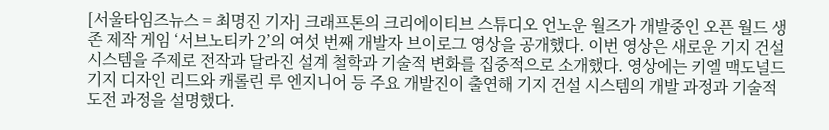[서울타임즈뉴스 = 최명진 기자] 크래프톤의 크리에이티브 스튜디오 언노운 월즈가 개발중인 오픈 월드 생존 제작 게임 ‘서브노티카 2’의 여섯 번째 개발자 브이로그 영상을 공개했다. 이번 영상은 새로운 기지 건설 시스템을 주제로 전작과 달라진 설계 철학과 기술적 변화를 집중적으로 소개했다. 영상에는 키엘 맥도널드 기지 디자인 리드와 캐롤린 루 엔지니어 등 주요 개발진이 출연해 기지 건설 시스템의 개발 과정과 기술적 도전 과정을 설명했다.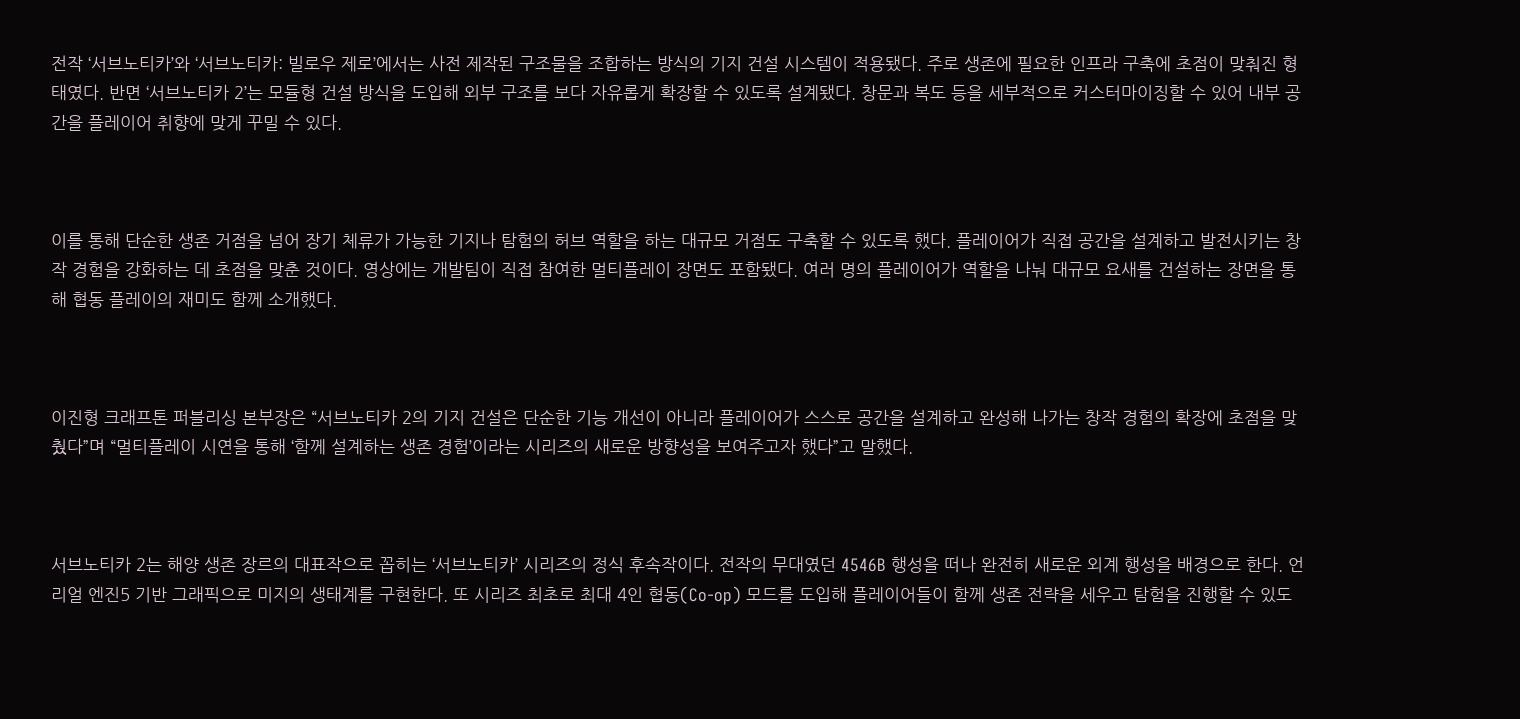전작 ‘서브노티카’와 ‘서브노티카: 빌로우 제로’에서는 사전 제작된 구조물을 조합하는 방식의 기지 건설 시스템이 적용됐다. 주로 생존에 필요한 인프라 구축에 초점이 맞춰진 형태였다. 반면 ‘서브노티카 2’는 모듈형 건설 방식을 도입해 외부 구조를 보다 자유롭게 확장할 수 있도록 설계됐다. 창문과 복도 등을 세부적으로 커스터마이징할 수 있어 내부 공간을 플레이어 취향에 맞게 꾸밀 수 있다.



이를 통해 단순한 생존 거점을 넘어 장기 체류가 가능한 기지나 탐험의 허브 역할을 하는 대규모 거점도 구축할 수 있도록 했다. 플레이어가 직접 공간을 설계하고 발전시키는 창작 경험을 강화하는 데 초점을 맞춘 것이다. 영상에는 개발팀이 직접 참여한 멀티플레이 장면도 포함됐다. 여러 명의 플레이어가 역할을 나눠 대규모 요새를 건설하는 장면을 통해 협동 플레이의 재미도 함께 소개했다.



이진형 크래프톤 퍼블리싱 본부장은 “서브노티카 2의 기지 건설은 단순한 기능 개선이 아니라 플레이어가 스스로 공간을 설계하고 완성해 나가는 창작 경험의 확장에 초점을 맞췄다”며 “멀티플레이 시연을 통해 ‘함께 설계하는 생존 경험’이라는 시리즈의 새로운 방향성을 보여주고자 했다”고 말했다.



서브노티카 2는 해양 생존 장르의 대표작으로 꼽히는 ‘서브노티카’ 시리즈의 정식 후속작이다. 전작의 무대였던 4546B 행성을 떠나 완전히 새로운 외계 행성을 배경으로 한다. 언리얼 엔진5 기반 그래픽으로 미지의 생태계를 구현한다. 또 시리즈 최초로 최대 4인 협동(Co-op) 모드를 도입해 플레이어들이 함께 생존 전략을 세우고 탐험을 진행할 수 있도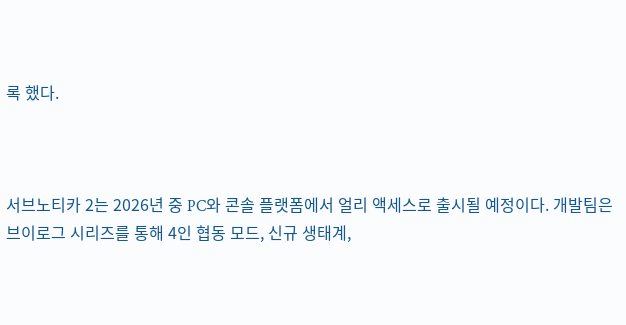록 했다.



서브노티카 2는 2026년 중 PC와 콘솔 플랫폼에서 얼리 액세스로 출시될 예정이다. 개발팀은 브이로그 시리즈를 통해 4인 협동 모드, 신규 생태계,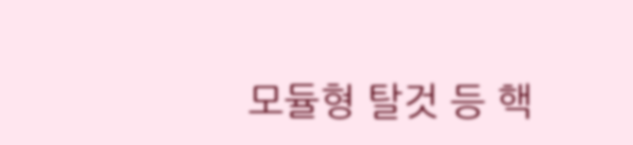모듈형 탈것 등 핵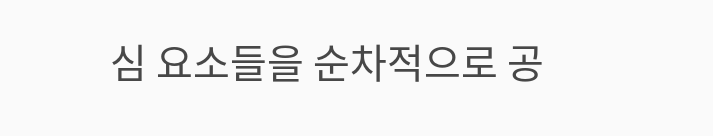심 요소들을 순차적으로 공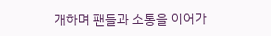개하며 팬들과 소통을 이어가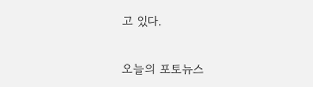고 있다.


오늘의 포토뉴스